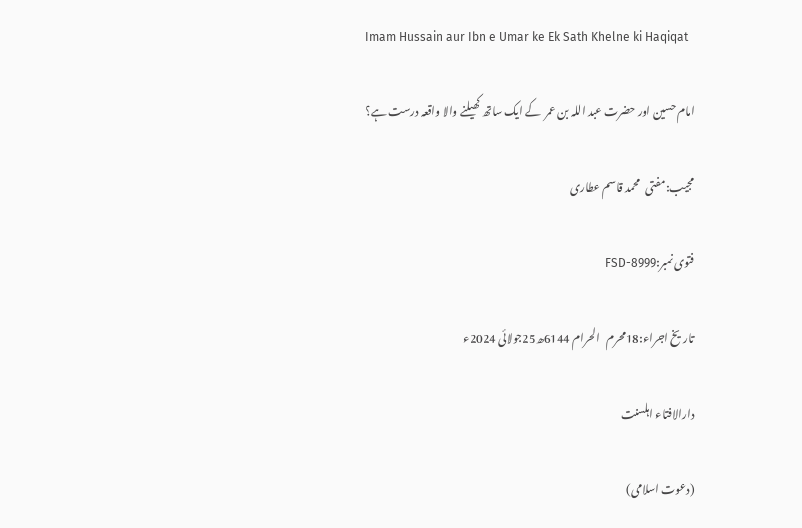Imam Hussain aur Ibn e Umar ke Ek Sath Khelne ki Haqiqat

امام حسین اور حضرت عبد اللہ بن عمر  کے ایک ساتھ کھیلنے والا واقعہ درست ہے؟

مجیب:مفتی   محمد قاسم عطاری

فتوی نمبر:FSD-8999

تاریخ اجراء:18محرم   الحرام 6144ھ25جولائی 2024ء

دارالافتاء اہلسنت

(دعوت اسلامی)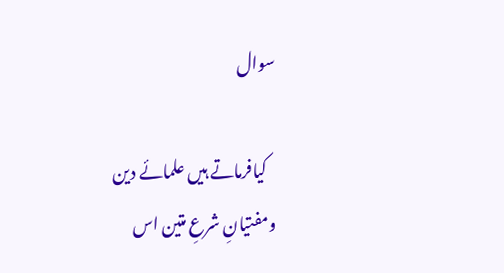سوال

   کیافرماتے ہیں علمائے دین ومفتیانِ شرعِ متین اس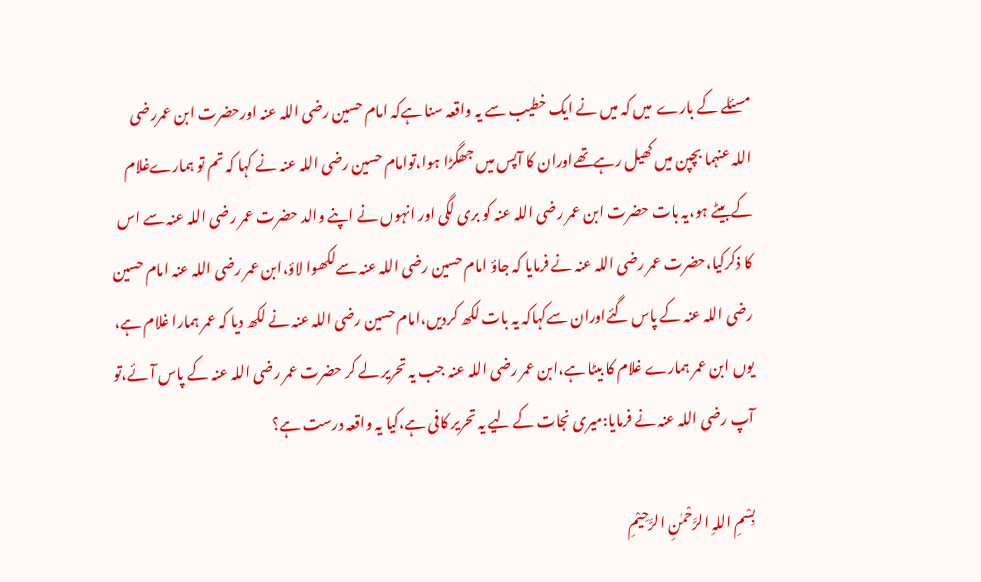مسئلے کے بارے  میں کہ میں نے ایک خطیب سے یہ واقعہ سنا ہےکہ امام حسین رضی اللہ عنہ اورحضرت ابن عمررضی اللہ عنہما بچپن میں کھیل رہےتھےاوران کا آپس میں جھگڑا ہوا،توامام حسین رضی اللہ عنہ نے کہا کہ تم تو ہمارےغلام کےبیٹے ہو،یہ بات حضرت ابن عمر رضی اللہ عنہ کو بری لگی اور انہوں نے اپنے والد حضرت عمر رضی اللہ عنہ سے اس کا ذکرکیا،حضرت عمر رضی اللہ عنہ نے فرمایا کہ جاؤ امام حسین رضی اللہ عنہ سےلکھوا لاؤ،ابن عمر رضی اللہ عنہ امام حسین رضی اللہ عنہ کے پاس گئےاوران سےکہاکہ یہ بات لکھ کردیں،امام حسین رضی اللہ عنہ نے لکھ دیا کہ عمر ہمارا غلام ہے، یوں ابن عمر ہمارے غلام کا بیٹا ہے،ابن عمر رضی اللہ عنہ جب یہ تحریر لے کر حضرت عمر رضی اللہ عنہ کے پاس آئے،تو آپ رضی اللہ عنہ نے فرمایا:میری نجات کے لیے یہ تحریر کافی ہے،کیا یہ واقعہ درست ہے؟

بِسْمِ اللہِ الرَّحْمٰنِ الرَّحِيْمِ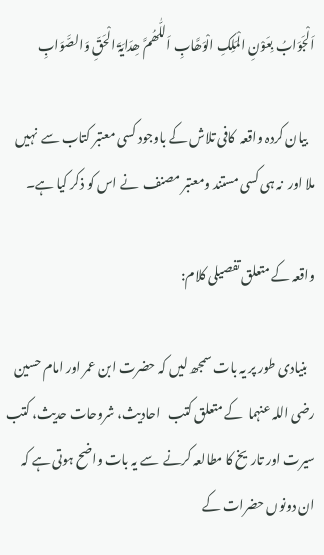اَلْجَوَابُ بِعَوْنِ الْمَلِکِ الْوَھَّابِ اَللّٰھُمَّ ھِدَایَۃَ الْحَقِّ وَالصَّوَابِ

   بیان کردہ واقعہ  کافی تلاش کے باوجود کسی معتبر کتاب سے  نہیں ملا اور  نہ ہی کسی مستند ومعتبر مصنف  نے اس کو ذکر کیا ہے۔

واقعہ کے متعلق تفصیلی کلام:

   بنیادی طور پر یہ بات سمجھ لیں کہ حضرت ابن عمر اور امام حسین رضی اللہ عنہما  کے متعلق کتب   احادیث، شروحات حدیث، کتب سیرت اور تاریخ کا مطالعہ کرنے  سے یہ بات واضح ہوتی ہے کہ  ان دونوں حضرات کے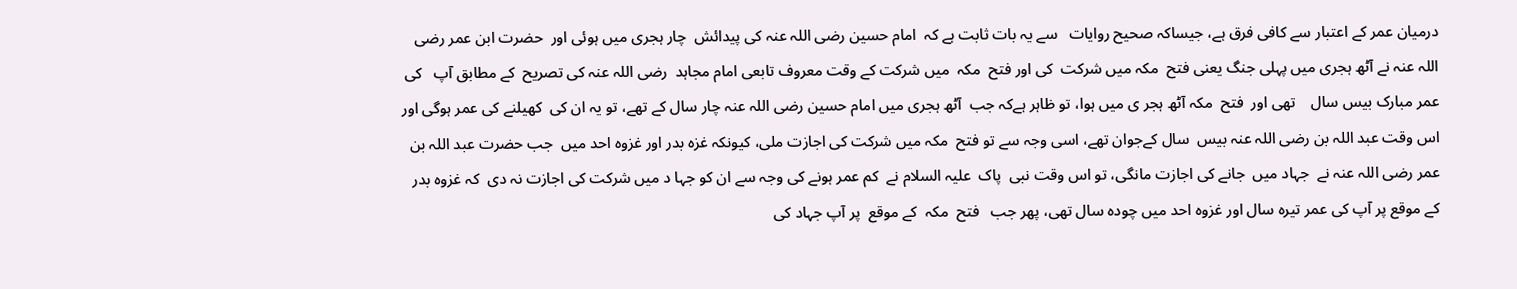درمیان عمر کے اعتبار سے کافی فرق ہے، جیساکہ صحیح روایات   سے یہ بات ثابت ہے کہ  امام حسین رضی اللہ عنہ کی پیدائش  چار ہجری میں ہوئی اور  حضرت ابن عمر رضی اللہ عنہ نے آٹھ ہجری میں پہلی جنگ یعنی فتح  مکہ میں شرکت  کی اور فتح  مکہ  میں شرکت کے وقت معروف تابعی امام مجاہد  رضی اللہ عنہ کی تصریح  کے مطابق آپ   کی عمر مبارک بیس سال    تھی اور  فتح  مکہ آٹھ ہجر ی میں ہوا، تو ظاہر ہےکہ جب  آٹھ ہجری میں امام حسین رضی اللہ عنہ چار سال کے تھے، تو یہ ان کی  کھیلنے کی عمر ہوگی اور اس وقت عبد اللہ بن رضی اللہ عنہ بیس  سال کےجوان تھے، اسی وجہ سے تو فتح  مکہ میں شرکت کی اجازت ملی، کیونکہ غزہ بدر اور غزوہ احد میں  جب حضرت عبد اللہ بن عمر رضی اللہ عنہ نے  جہاد میں  جانے کی اجازت مانگی، تو اس وقت نبی  پاک  علیہ السلام نے  کم عمر ہونے کی وجہ سے ان کو جہا د میں شرکت کی اجازت نہ دی  کہ غزوہ بدر کے موقع پر آپ کی عمر تیرہ سال اور غزوہ احد میں چودہ سال تھی، پھر جب   فتح  مکہ  کے موقع  پر آپ جہاد کی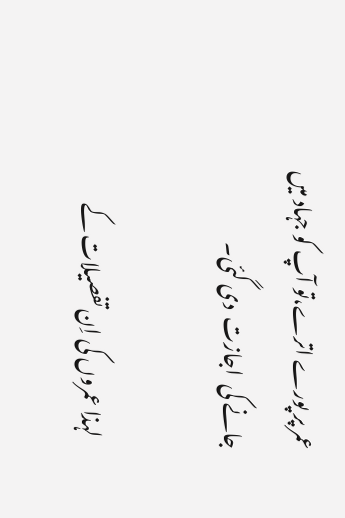عمر پر پورے اترے،تو آپ کو جہاد میں جانے کی  اجازت  دی گئی۔

   لہذا عمروں کی اِن تفصیلات کے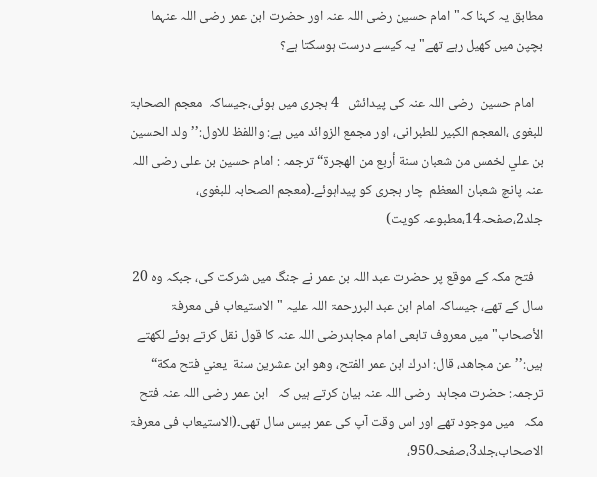مطابق یہ کہنا کہ"امام حسین رضی اللہ عنہ اور حضرت ابن عمر رضی اللہ عنہما بچپن میں کھیل رہے تھے" یہ کیسے درست ہوسکتا ہے؟

   امام حسين  رضی اللہ عنہ کی پیدائش   4 ہجری میں ہوئی،جیساکہ  معجم الصحابۃ للبغوی ،المعجم الکبیر للطبرانی، اور مجمع الزوائد میں ہے: واللفظ للاول:’’ولد الحسين بن علي لخمس من شعبان سنة أربع من الهجرة“ ترجمہ : امام حسین بن علی رضی اللہ عنہ پانچ شعبان المعظم  چار ہجری کو پیداہوئے۔(معجم الصحابہ للبغوی، جلد2،صفحہ14،مطبوعہ کویت)

   فتح مکہ کے موقع پر حضرت عبد اللہ بن عمر نے جنگ میں شرکت کی، جبکہ وہ 20 سال کے تھے، جیساکہ امام ابن عبد البررحمۃ اللہ علیہ "الاستیعاب فی معرفۃ الأصحاب" میں معروف تابعی امام مجاہدرضی اللہ عنہ کا قول نقل کرتے ہوئے لکھتے ہیں:’’عن مجاهد، قال: ادرك ابن عمر الفتح، وهو ابن عشرين سنة  يعني فتح مكة“ ترجمہ: حضرت مجاہد  رضی اللہ عنہ بیان کرتے ہیں کہ   ابن عمر رضی اللہ عنہ فتح  مکہ   میں موجود تھے اور اس وقت آپ کی عمر بیس سال تھی۔(الاستیعاب فی معرفۃ الاصحاب،جلد3،صفحہ950،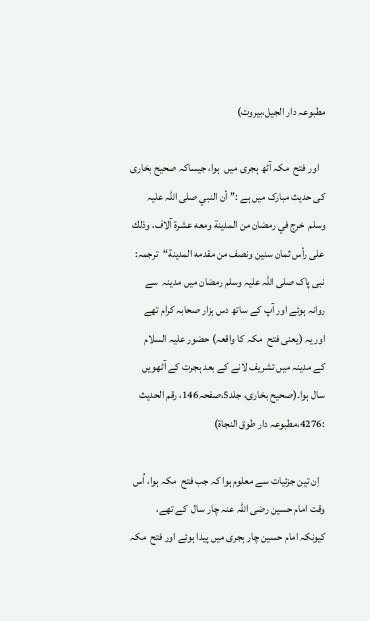مطبوعہ دار الجیل،بیروت)

   اور فتح  مکہ آٹھ ہجری میں  ہوا، جیساکہ صحیح بخاری کی حدیث مبارک میں ہے :’’ أن النبي صلی اللہ علیہ وسلم  خرج في رمضان من المدينة ومعه عشرة آلاف، وذلك على رأس ثمان سنين ونصف من مقدمه المدينة“ترجمہ: نبی پاک صلی اللہ علیہ وسلم رمضان میں مدینہ  سے  روانہ ہوئے اور آپ کے ساتھ دس ہزار صحابہ کرام تھے  اور یہ (یعنی فتح  مکہ کا واقعہ) حضور علیہ السلام  کے مدینہ میں تشریف لانے کے بعد ہجرت کے آٹھویں سال ہوا۔(صحیح بخاری، جلد5،صفحہ146، رقم الحدیث :4276،مطبوعہ دار طوق النجاۃ)

   اِن تین جزئیات سے معلوم ہوا کہ جب فتح  مکہ ہوا، اُس وقت امام حسین رضی اللہ عنہ چار سال  کے تھے، کیونکہ امام حسین چار ہجری میں پیدا ہوئے اور فتح  مکہ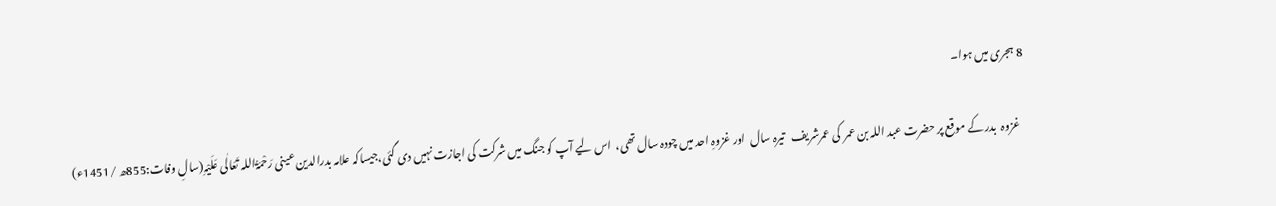8 ہجری میں ہوا۔

   غزوہ  بدر کے موقع پر حضرت عبد اللہ بن عمر  کی عمرشریف   تیرہ سال  اور غزوہِ احد میں چودہ سال تھی،  اس لیے آپ کو جنگ میں شرکت کی اجازت نہیں دی گئی،جیساکہ علامہ بدرالدین عینی رَحْمَۃُاللہ تَعَالٰی عَلَیْہِ(سالِ وفات:855ھ /1451ء)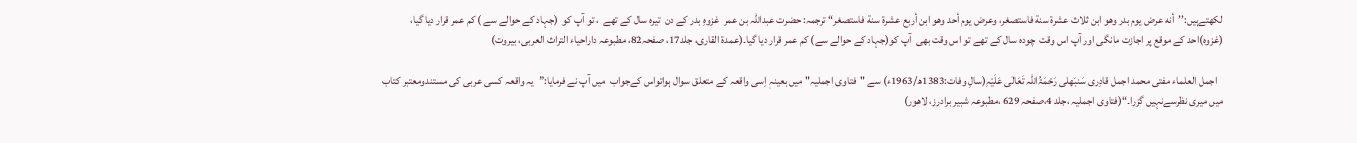لکھتےہیں:’’أنه عرض يوم بدر وهو ابن ثلاث عشرة سنة فاستصغر، وعرض يوم أحد وهو ابن أربع عشرة سنة فاستصغر“ ترجمہ: حضرت عبداللہ بن عمر  غزوہِ بدر کے دن  تیرہ سال کے تھے  ، تو آپ کو  (جہاد کے حوالے سے ) کم عمر قرار دیا گیا، (غزوہ)احد کے موقع پر اجازت مانگی اور آپ اس وقت  چودہ سال کے تھے تو اس وقت بھی  آپ کو(جہاد کے حوالے سے) کم عمر قرار دیا گیا۔(عمدۃ القاری، جلد17، صفحہ82، مطبوعہ داراحیاء التراث العربی، بیروت)

   اجمل العلماء مفتی محمد اجمل قادِری سَنبَھلی رَحْمَۃُاللہ تَعَالٰی عَلَیْہِ(سالِ وفات:1383ھ/1963ء) سے "فتاوی اجملیہ" میں بعینہٖ اِسی واقعہ کے متعلق سوال ہواتواس کےجواب  میں آپ نے فرمایا:”یہ واقعہ کسی عربی کی مستندومعتبر کتاب میں میری نظرسےنہیں گزرا۔“(فتاوی اجملیہ ،جلد 4،صفحہ 629 ،مطبوعہ شبیر برادرز، لاھور)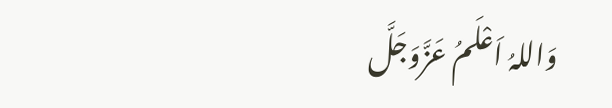وَاللہُ اَعْلَمُ عَزَّوَجَلَّ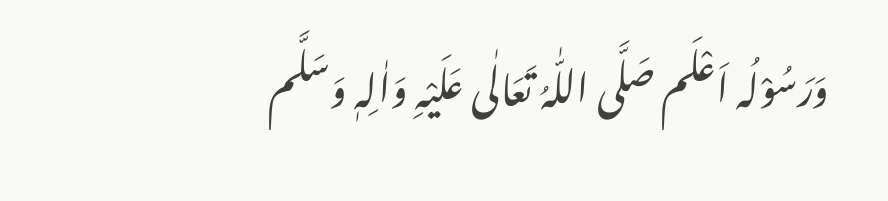وَرَسُوْلُہ اَعْلَم صَلَّی اللّٰہُ تَعَالٰی عَلَیْہِ وَاٰلِہٖ وَسَلَّم